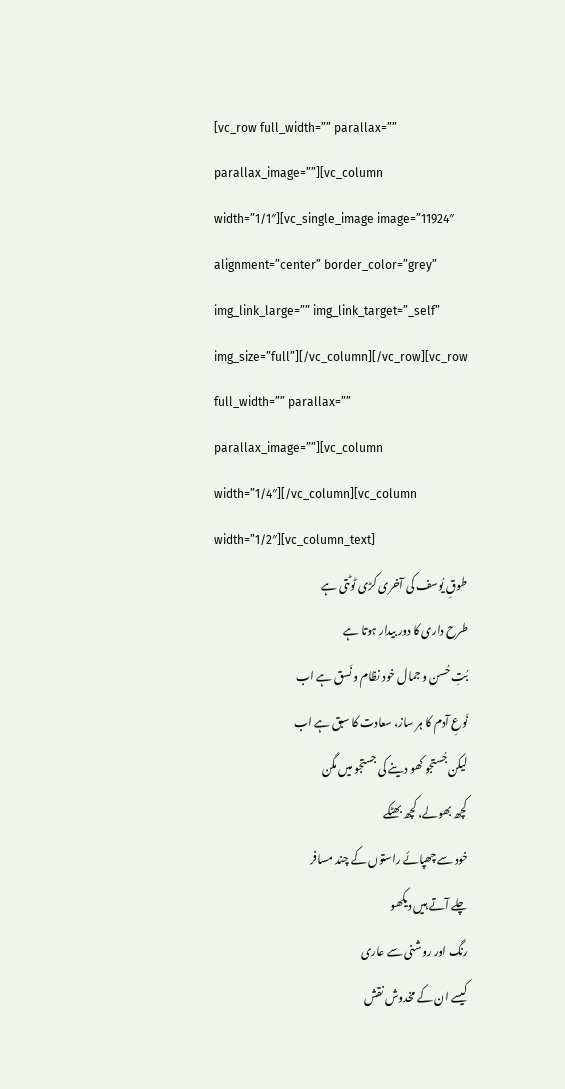[vc_row full_width=”” parallax=”” parallax_image=””][vc_column width=”1/1″][vc_single_image image=”11924″ alignment=”center” border_color=”grey” img_link_large=”” img_link_target=”_self” img_size=”full”][/vc_column][/vc_row][vc_row full_width=”” parallax=”” parallax_image=””][vc_column width=”1/4″][/vc_column][vc_column width=”1/2″][vc_column_text]
طوقِ یُوسف کی آخری کڑی ٹوٹتی ہے
طرح داری کا دور بیدار ہوتا ہے
بُتِ حُسن و جمال خود نظام و نَسق ہے اب
نَوعِ آدم کا ہر ساز، سعادت کا سبق ہے اب
لیکن جُستجو کھو دینے کی جستجو میں مگن
کچھ بھولے، کچھ بھٹکے
خود سے چھپائے راستوں کے چند مسافر
چلے آتے ہیں دیکھو
رنگ اور روشنی سے عاری
کیسے ان کے مخدوش نقش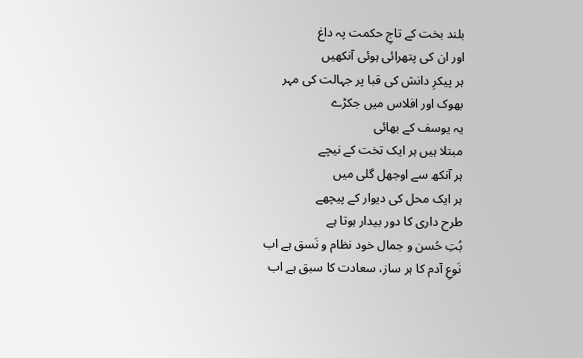بلند بخت کے تاجِ حکمت پہ داغ
اور ان کی پتھرائی ہوئی آنکھیں
ہر پیکرِ دانش کی قبا پر جہالت کی مہر
بھوک اور افلاس میں جکڑے
یہ یوسف کے بھائی
مبتلا ہیں ہر ایک تخت کے نیچے
ہر آنکھ سے اوجھل گلی میں
ہر ایک محل کی دیوار کے پیچھے
طرح داری کا دور بیدار ہوتا ہے
بُتِ حُسن و جمال خود نظام و نَسق ہے اب
نَوعِ آدم کا ہر ساز، سعادت کا سبق ہے اب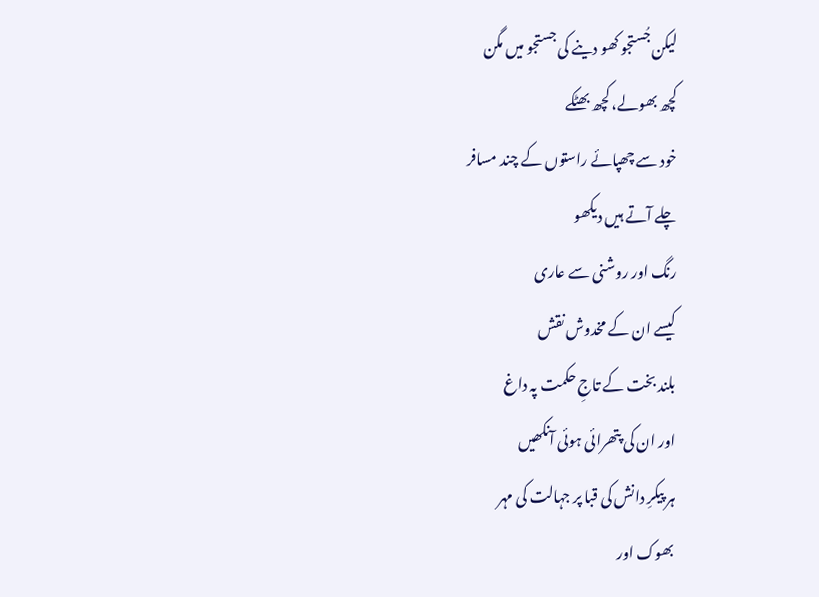لیکن جُستجو کھو دینے کی جستجو میں مگن
کچھ بھولے، کچھ بھٹکے
خود سے چھپائے راستوں کے چند مسافر
چلے آتے ہیں دیکھو
رنگ اور روشنی سے عاری
کیسے ان کے مخدوش نقش
بلند بخت کے تاجِ حکمت پہ داغ
اور ان کی پتھرائی ہوئی آنکھیں
ہر پیکرِ دانش کی قبا پر جہالت کی مہر
بھوک اور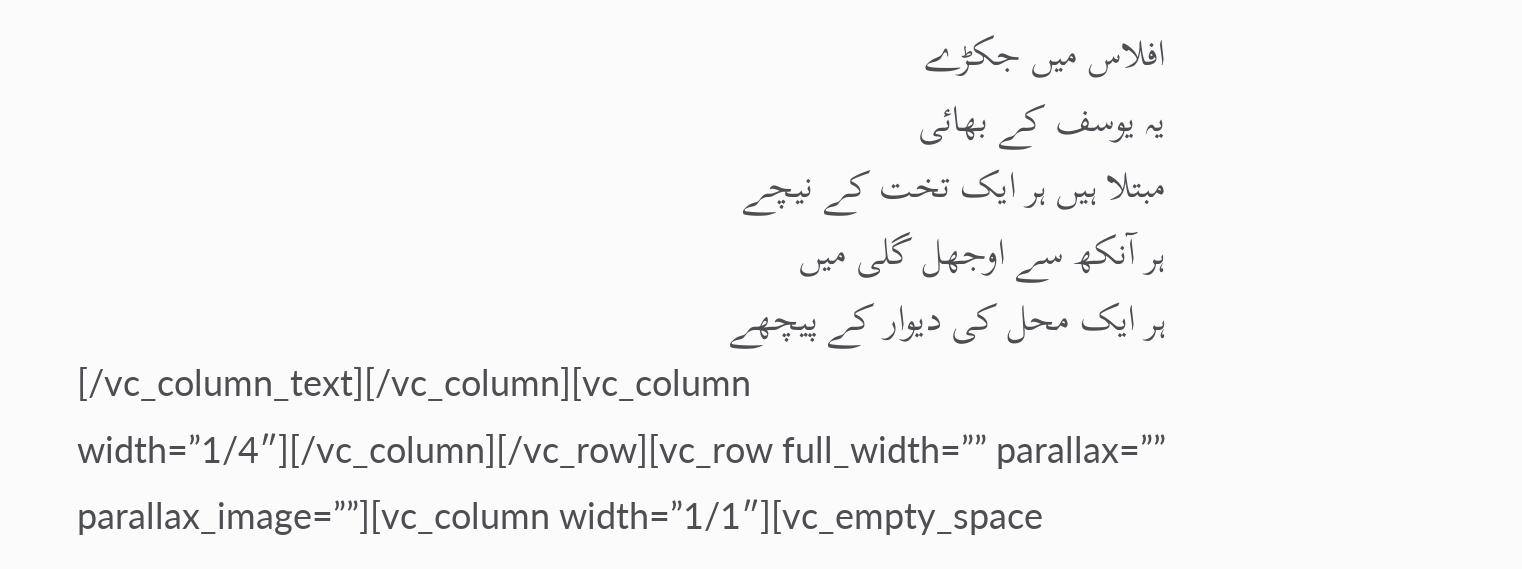افلاس میں جکڑے
یہ یوسف کے بھائی
مبتلا ہیں ہر ایک تخت کے نیچے
ہر آنکھ سے اوجھل گلی میں
ہر ایک محل کی دیوار کے پیچھے
[/vc_column_text][/vc_column][vc_column width=”1/4″][/vc_column][/vc_row][vc_row full_width=”” parallax=”” parallax_image=””][vc_column width=”1/1″][vc_empty_space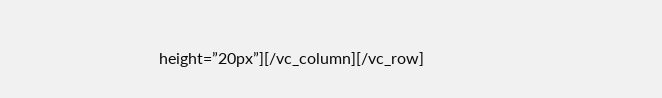height=”20px”][/vc_column][/vc_row]